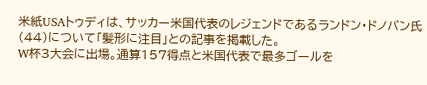米紙USAトゥディは、サッカー米国代表のレジェンドであるランドン・ドノバン氏(44)について「髪形に注目」との記事を掲載した。
W杯3大会に出場。通算157得点と米国代表で最多ゴールを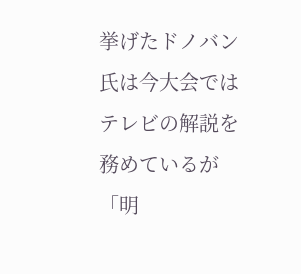挙げたドノバン氏は今大会ではテレビの解説を務めているが「明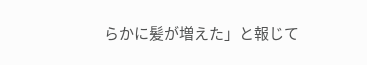らかに髪が増えた」と報じて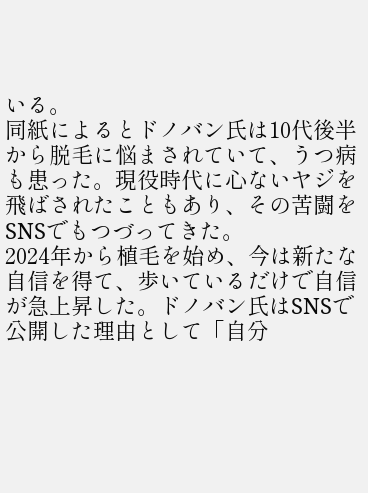いる。
同紙によるとドノバン氏は10代後半から脱毛に悩まされていて、うつ病も患った。現役時代に心ないヤジを飛ばされたこともあり、その苦闘をSNSでもつづってきた。
2024年から植毛を始め、今は新たな自信を得て、歩いているだけで自信が急上昇した。ドノバン氏はSNSで公開した理由として「自分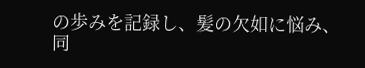の歩みを記録し、髪の欠如に悩み、同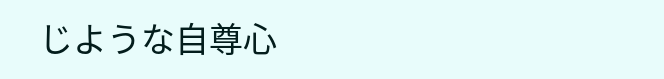じような自尊心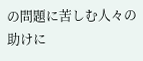の問題に苦しむ人々の助けに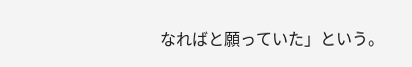なればと願っていた」という。